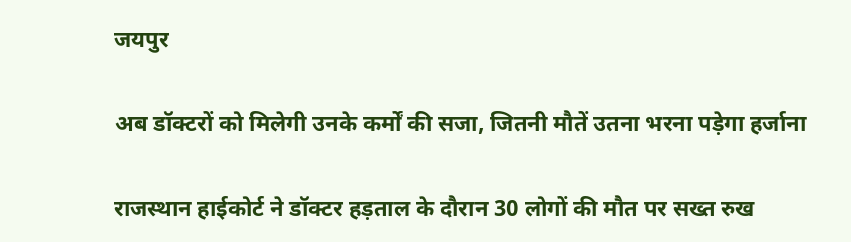जयपुर

अब डॉक्टरों को मिलेगी उनके कर्मों की सजा, जितनी मौतें उतना भरना पड़ेगा हर्जाना

राजस्थान हाईकोर्ट ने डॉक्टर हड़ताल के दौरान 30 लोगों की मौत पर सख्त रुख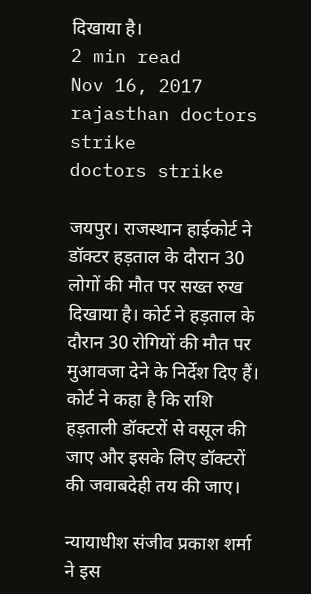दिखाया है।
2 min read
Nov 16, 2017
rajasthan doctors strike
doctors strike

जयपुर। राजस्थान हाईकोर्ट ने डॉक्टर हड़ताल के दौरान 30 लोगों की मौत पर सख्त रुख दिखाया है। कोर्ट ने हड़ताल के दौरान 30 रोगियों की मौत पर मुआवजा देने के निर्देश दिए हैं। कोर्ट ने कहा है कि राशि हड़ताली डॉक्टरों से वसूल की जाए और इसके लिए डॉक्टरों की जवाबदेही तय की जाए।

न्यायाधीश संजीव प्रकाश शर्मा ने इस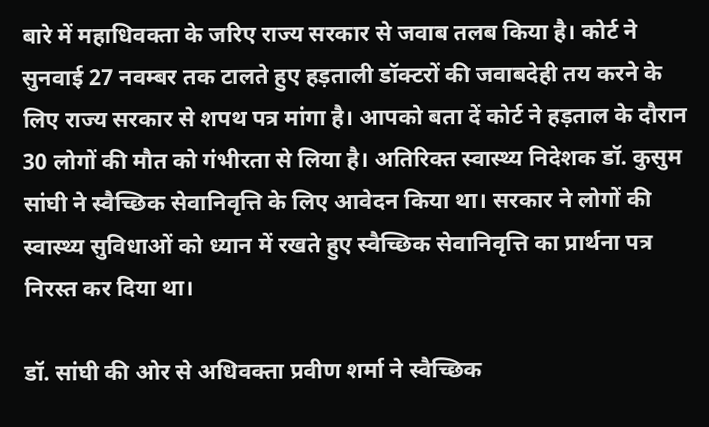बारे में महाधिवक्ता के जरिए राज्य सरकार से जवाब तलब किया है। कोर्ट ने सुनवाई 27 नवम्बर तक टालते हुए हड़ताली डॉक्टरों की जवाबदेही तय करने के लिए राज्य सरकार से शपथ पत्र मांगा है। आपको बता दें कोर्ट ने हड़ताल के दौरान 30 लोगों की मौत को गंभीरता से लिया है। अतिरिक्त स्वास्थ्य निदेशक डॉ. कुसुम सांघी ने स्वैच्छिक सेवानिवृत्ति के लिए आवेदन किया था। सरकार ने लोगों की स्वास्थ्य सुविधाओं को ध्यान में रखते हुए स्वैच्छिक सेवानिवृत्ति का प्रार्थना पत्र निरस्त कर दिया था।

डॉ. सांघी की ओर से अधिवक्ता प्रवीण शर्मा ने स्वैच्छिक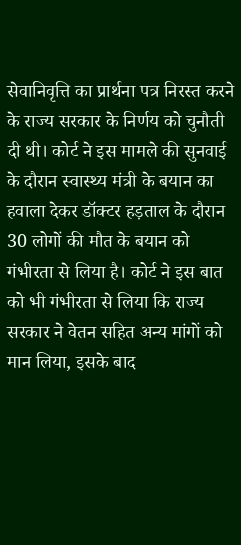सेवानिवृत्ति का प्रार्थना पत्र निरस्त करने के राज्य सरकार के निर्णय को चुनौती दी थी। कोर्ट ने इस मामले की सुनवाई के दौरान स्वास्थ्य मंत्री के बयान का हवाला देकर डॉक्टर हड़ताल के दौरान 30 लोगों की मौत के बयान को गंभीरता से लिया है। कोर्ट ने इस बात को भी गंभीरता से लिया कि राज्य सरकार ने वेतन सहित अन्य मांगों को मान लिया, इसके बाद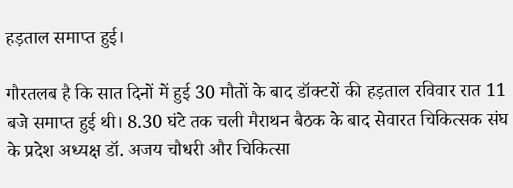हड़ताल समाप्त हुई।

गौरतलब है कि सात दिनों में हुई 30 मौतों के बाद डॉक्टरों की हड़ताल रविवार रात 11 बजे समाप्त हुई थी। 8.30 घंटे तक चली मैराथन बैठक के बाद सेवारत चिकित्सक संघ के प्रदेश अध्यक्ष डॉ. अजय चौधरी और चिकित्सा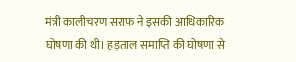मंत्री कालीचरण सराफ ने इसकी आधिकारिक घोषणा की थी। हड़ताल समाप्ति की घोषणा से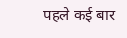पहले कई बार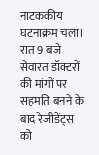नाटककीय घटनाक्रम चला। रात 9 बजे सेवारत डॉक्टरों की मांगों पर सहमति बनने के बाद रेजीडेंट्स को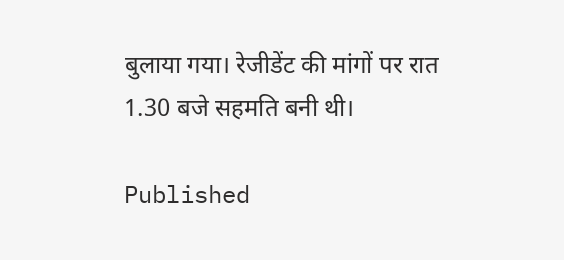बुलाया गया। रेजीडेंट की मांगों पर रात 1.30 बजे सहमति बनी थी।

Published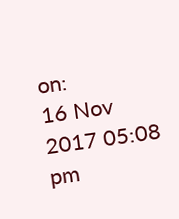on:
16 Nov 2017 05:08 pm